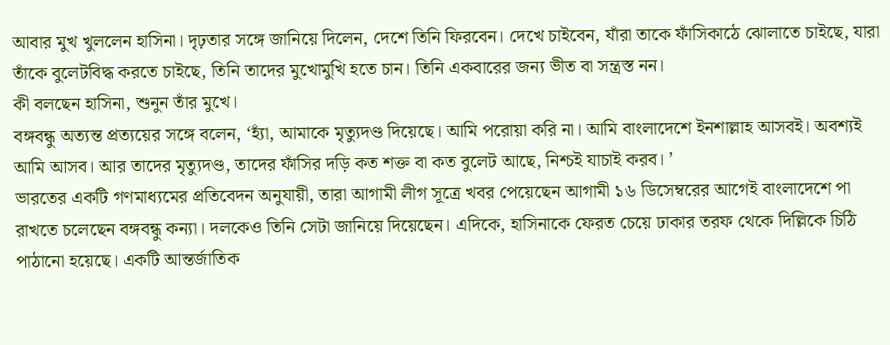আবার মুখ খুললেন হাসিনা। দৃঢ়তার সঙ্গে জানিয়ে দিলেন, দেশে তিনি ফিরবেন। দেখে চাইবেন, যাঁরা তাকে ফাঁসিকাঠে ঝোলাতে চাইছে, যারা তাঁকে বুলেটবিদ্ধ করতে চাইছে, তিনি তাদের মুখোমুখি হতে চান। তিনি একবারের জন্য ভীত বা সন্ত্রস্ত নন।
কী বলছেন হাসিনা, শুনুন তাঁর মুখে।
বঙ্গবন্ধু অত্যন্ত প্রত্যয়ের সঙ্গে বলেন, ‘হ্যাঁ, আমাকে মৃত্যুদণ্ড দিয়েছে। আমি পরোয়া করি না। আমি বাংলাদেশে ইনশাল্লাহ আসবই। অবশ্যই আমি আসব। আর তাদের মৃত্যুদণ্ড, তাদের ফাঁসির দড়ি কত শক্ত বা কত বুলেট আছে, নিশ্চই যাচাই করব। ’
ভারতের একটি গণমাধ্যমের প্রতিবেদন অনুযায়ী, তারা আগামী লীগ সূত্রে খবর পেয়েছেন আগামী ১৬ ডিসেম্বরের আগেই বাংলাদেশে পা রাখতে চলেছেন বঙ্গবন্ধু কন্যা। দলকেও তিনি সেটা জানিয়ে দিয়েছেন। এদিকে, হাসিনাকে ফেরত চেয়ে ঢাকার তরফ থেকে দিল্লিকে চিঠি পাঠানো হয়েছে। একটি আন্তর্জাতিক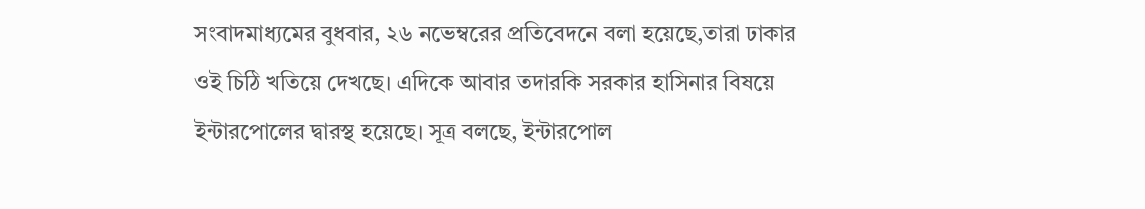সংবাদমাধ্যমের বুধবার, ২৬ নভেম্বরের প্রতিবেদনে বলা হয়েছে,তারা ঢাকার ওই চিঠি খতিয়ে দেখছে। এদিকে আবার তদারকি সরকার হাসিনার বিষয়ে ইন্টারপোলের দ্বারস্থ হয়েছে। সূত্র বলছে, ইন্টারপোল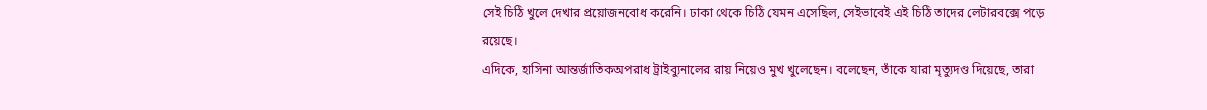সেই চিঠি খুলে দেখার প্রয়োজনবোধ করেনি। ঢাকা থেকে চিঠি যেমন এসেছিল, সেইভাবেই এই চিঠি তাদের লেটারবক্সে পড়ে রয়েছে।
এদিকে, হাসিনা আন্তর্জাতিকঅপরাধ ট্রাইব্যুনালের রায় নিয়েও মুখ খুলেছেন। বলেছেন, তাঁকে যারা মৃত্যুদণ্ড দিয়েছে, তারা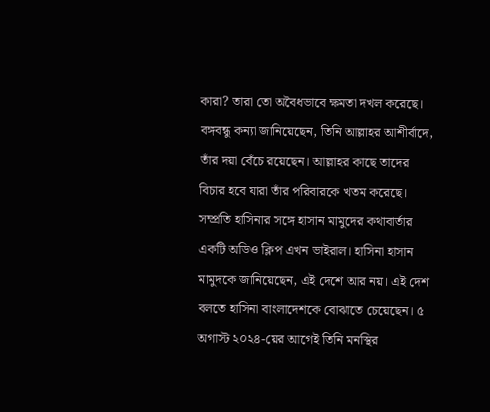কারা? তারা তো অবৈধভাবে ক্ষমতা দখল করেছে। বঙ্গবন্ধু কন্যা জানিয়েছেন, তিনি আল্লাহর আশীর্বাদে, তাঁর দয়া বেঁচে রয়েছেন। আল্লাহর কাছে তাদের বিচার হবে যারা তাঁর পরিবারকে খতম করেছে।
সম্প্রতি হাসিনার সঙ্গে হাসান মামুদের কথাবার্তার একটি অডিও ক্লিপ এখন ভাইরাল। হাসিনা হাসান মামুদকে জানিয়েছেন, এই দেশে আর নয়। এই দেশ বলতে হাসিনা বাংলাদেশকে বোঝাতে চেয়েছেন। ৫ অগাস্ট ২০২৪-য়ের আগেই তিনি মনস্থির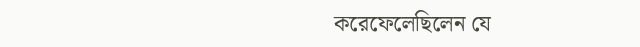করেফেলেছিলেন যে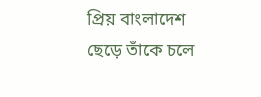প্রিয় বাংলাদেশ ছেড়ে তাঁকে চলে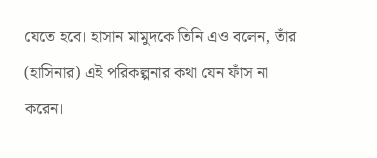যেতে হবে। হাসান মামুদকে তিনি এও বলেন, তাঁর (হাসিনার) এই পরিকল্পনার কথা যেন ফাঁস না করেন।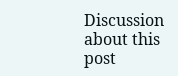Discussion about this post